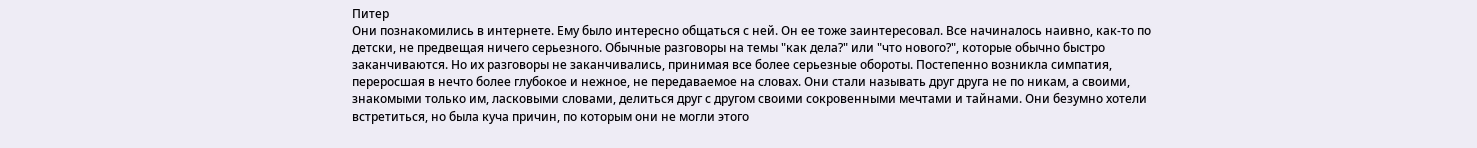Питер
Они познакомились в интернете. Ему было интересно общаться с ней. Он ее тоже заинтересовал. Все начиналось наивно, как-то по детски, не предвещая ничего серьезного. Обычные разговоры на темы "как дела?" или "что нового?", которые обычно быстро заканчиваются. Но их разговоры не заканчивались, принимая все более серьезные обороты. Постепенно возникла симпатия, переросшая в нечто более глубокое и нежное, не передаваемое на словах. Они стали называть друг друга не по никам, а своими, знакомыми только им, ласковыми словами, делиться друг с другом своими сокровенными мечтами и тайнами. Они безумно хотели встретиться, но была куча причин, по которым они не могли этого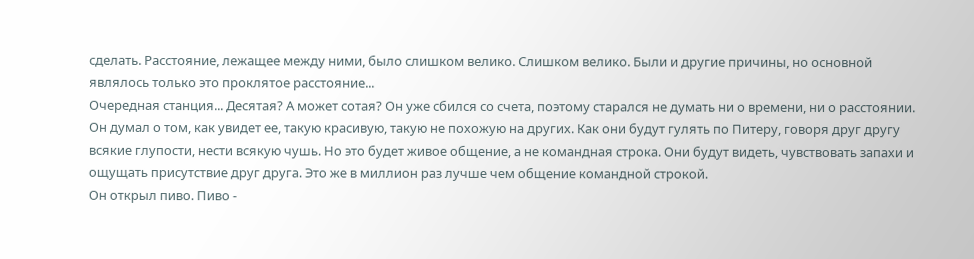сделать. Расстояние, лежащее между ними, было слишком велико. Слишком велико. Были и другие причины, но основной являлось только это проклятое расстояние...
Очередная станция... Десятая? А может сотая? Он уже сбился со счета, поэтому старался не думать ни о времени, ни о расстоянии. Он думал о том, как увидет ее, такую красивую, такую не похожую на других. Как они будут гулять по Питеру, говоря друг другу всякие глупости, нести всякую чушь. Но это будет живое общение, а не командная строка. Они будут видеть, чувствовать запахи и ощущать присутствие друг друга. Это же в миллион раз лучше чем общение командной строкой.
Он открыл пиво. Пиво -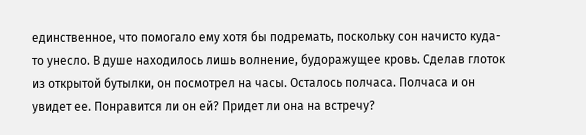единственное, что помогало ему хотя бы подремать, поскольку сон начисто куда-то унесло. В душе находилось лишь волнение, будоражущее кровь. Сделав глоток из открытой бутылки, он посмотрел на часы. Осталось полчаса. Полчаса и он увидет ее. Понравится ли он ей? Придет ли она на встречу?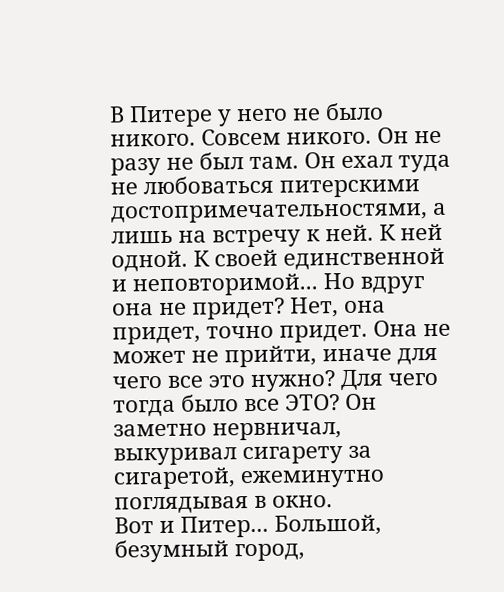В Питере у него не было никого. Совсем никого. Он не разу не был там. Он ехал туда не любоваться питерскими достопримечательностями, а лишь на встречу к ней. К ней одной. К своей единственной и неповторимой... Но вдруг она не придет? Нет, она придет, точно придет. Она не может не прийти, иначе для чего все это нужно? Для чего тогда было все ЭТО? Он заметно нервничал, выкуривал сигарету за сигаретой, ежеминутно поглядывая в окно.
Вот и Питер... Большой, безумный город,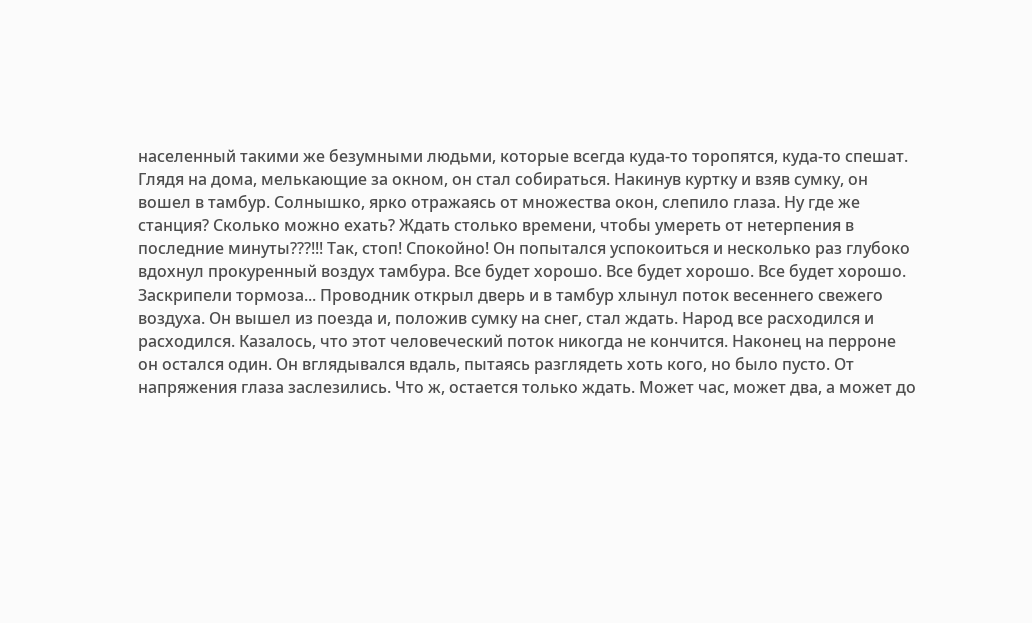населенный такими же безумными людьми, которые всегда куда-то торопятся, куда-то спешат. Глядя на дома, мелькающие за окном, он стал собираться. Накинув куртку и взяв сумку, он вошел в тамбур. Солнышко, ярко отражаясь от множества окон, слепило глаза. Ну где же станция? Сколько можно ехать? Ждать столько времени, чтобы умереть от нетерпения в последние минуты???!!! Так, стоп! Спокойно! Он попытался успокоиться и несколько раз глубоко вдохнул прокуренный воздух тамбура. Все будет хорошо. Все будет хорошо. Все будет хорошо.
Заскрипели тормоза... Проводник открыл дверь и в тамбур хлынул поток весеннего свежего воздуха. Он вышел из поезда и, положив сумку на снег, стал ждать. Народ все расходился и расходился. Казалось, что этот человеческий поток никогда не кончится. Наконец на перроне он остался один. Он вглядывался вдаль, пытаясь разглядеть хоть кого, но было пусто. От напряжения глаза заслезились. Что ж, остается только ждать. Может час, может два, а может до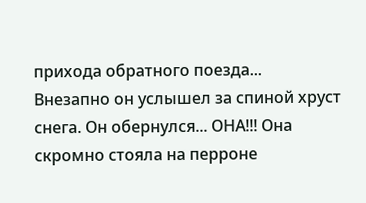прихода обратного поезда...
Внезапно он услышел за спиной хруст снега. Он обернулся... ОНА!!! Она скромно стояла на перроне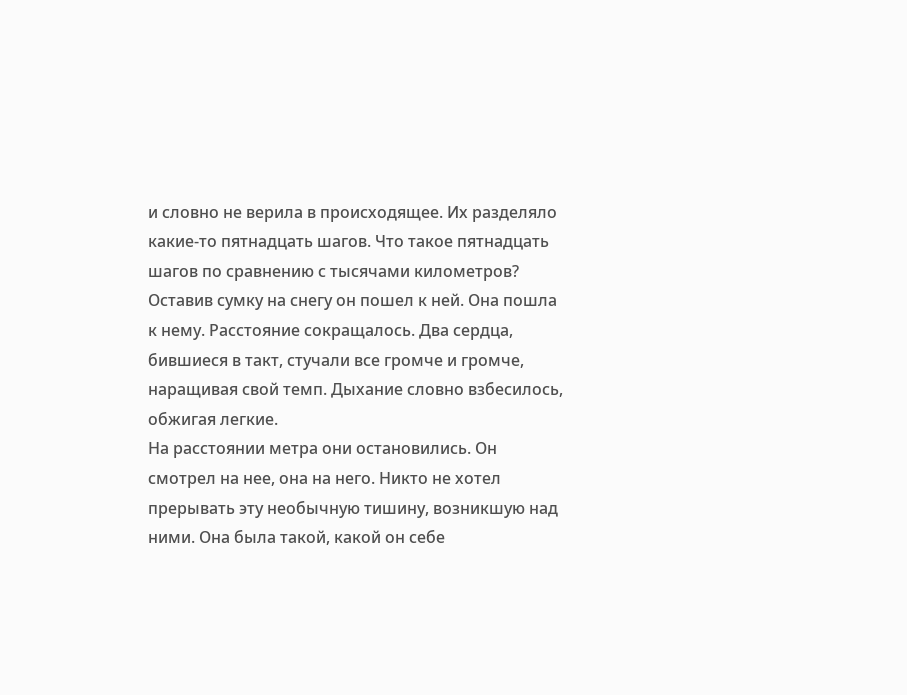и словно не верила в происходящее. Их разделяло какие-то пятнадцать шагов. Что такое пятнадцать шагов по сравнению с тысячами километров? Оставив сумку на снегу он пошел к ней. Она пошла к нему. Расстояние сокращалось. Два сердца, бившиеся в такт, стучали все громче и громче, наращивая свой темп. Дыхание словно взбесилось, обжигая легкие.
На расстоянии метра они остановились. Он смотрел на нее, она на него. Никто не хотел прерывать эту необычную тишину, возникшую над ними. Она была такой, какой он себе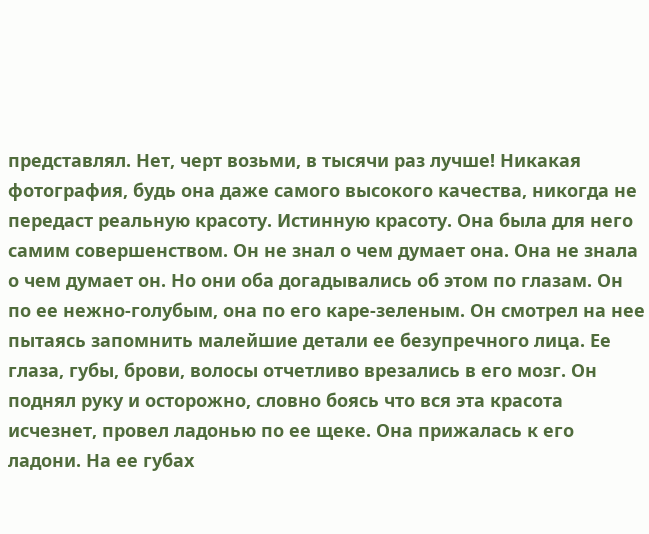представлял. Нет, черт возьми, в тысячи раз лучше! Никакая фотография, будь она даже самого высокого качества, никогда не передаст реальную красоту. Истинную красоту. Она была для него самим совершенством. Он не знал о чем думает она. Она не знала о чем думает он. Но они оба догадывались об этом по глазам. Он по ее нежно-голубым, она по его каре-зеленым. Он смотрел на нее пытаясь запомнить малейшие детали ее безупречного лица. Ее глаза, губы, брови, волосы отчетливо врезались в его мозг. Он поднял руку и осторожно, словно боясь что вся эта красота исчезнет, провел ладонью по ее щеке. Она прижалась к его ладони. На ее губах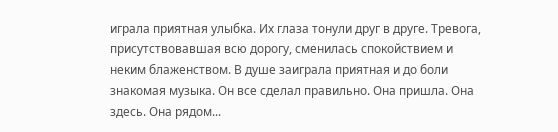играла приятная улыбка. Их глаза тонули друг в друге. Тревога, присутствовавшая всю дорогу, сменилась спокойствием и неким блаженством. В душе заиграла приятная и до боли знакомая музыка. Он все сделал правильно. Она пришла. Она здесь. Она рядом...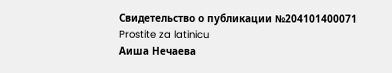Свидетельство о публикации №204101400071
Prostite za latinicu
Аиша Нечаева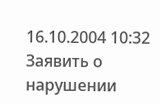16.10.2004 10:32 Заявить о нарушении